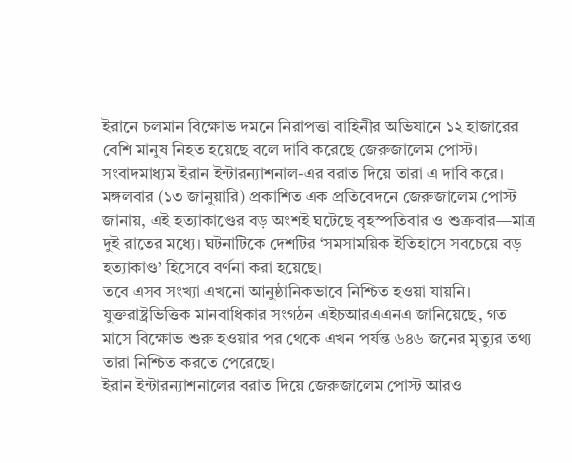ইরানে চলমান বিক্ষোভ দমনে নিরাপত্তা বাহিনীর অভিযানে ১২ হাজারের বেশি মানুষ নিহত হয়েছে বলে দাবি করেছে জেরুজালেম পোস্ট। সংবাদমাধ্যম ইরান ইন্টারন্যাশনাল-এর বরাত দিয়ে তারা এ দাবি করে।
মঙ্গলবার (১৩ জানুয়ারি) প্রকাশিত এক প্রতিবেদনে জেরুজালেম পোস্ট জানায়, এই হত্যাকাণ্ডের বড় অংশই ঘটেছে বৃহস্পতিবার ও শুক্রবার—মাত্র দুই রাতের মধ্যে। ঘটনাটিকে দেশটির ‘সমসাময়িক ইতিহাসে সবচেয়ে বড় হত্যাকাণ্ড’ হিসেবে বর্ণনা করা হয়েছে।
তবে এসব সংখ্যা এখনো আনুষ্ঠানিকভাবে নিশ্চিত হওয়া যায়নি। যুক্তরাষ্ট্রভিত্তিক মানবাধিকার সংগঠন এইচআরএএনএ জানিয়েছে, গত মাসে বিক্ষোভ শুরু হওয়ার পর থেকে এখন পর্যন্ত ৬৪৬ জনের মৃত্যুর তথ্য তারা নিশ্চিত করতে পেরেছে।
ইরান ইন্টারন্যাশনালের বরাত দিয়ে জেরুজালেম পোস্ট আরও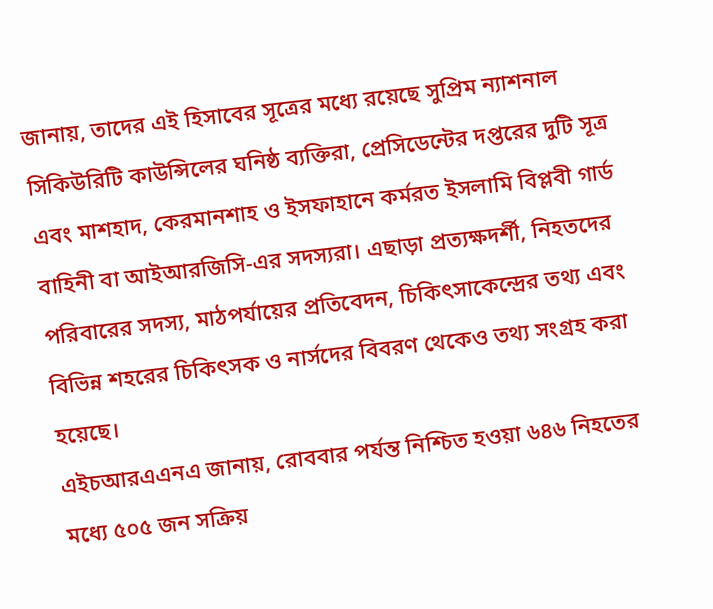জানায়, তাদের এই হিসাবের সূত্রের মধ্যে রয়েছে সুপ্রিম ন্যাশনাল সিকিউরিটি কাউন্সিলের ঘনিষ্ঠ ব্যক্তিরা, প্রেসিডেন্টের দপ্তরের দুটি সূত্র এবং মাশহাদ, কেরমানশাহ ও ইসফাহানে কর্মরত ইসলামি বিপ্লবী গার্ড বাহিনী বা আইআরজিসি-এর সদস্যরা। এছাড়া প্রত্যক্ষদর্শী, নিহতদের পরিবারের সদস্য, মাঠপর্যায়ের প্রতিবেদন, চিকিৎসাকেন্দ্রের তথ্য এবং বিভিন্ন শহরের চিকিৎসক ও নার্সদের বিবরণ থেকেও তথ্য সংগ্রহ করা হয়েছে।
এইচআরএএনএ জানায়, রোববার পর্যন্ত নিশ্চিত হওয়া ৬৪৬ নিহতের মধ্যে ৫০৫ জন সক্রিয়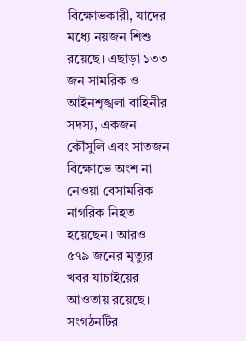বিক্ষোভকারী, যাদের মধ্যে নয়জন শিশু রয়েছে। এছাড়া ১৩৩ জন সামরিক ও আইনশৃঙ্খলা বাহিনীর সদস্য, একজন কৌঁসুলি এবং সাতজন বিক্ষোভে অংশ না নেওয়া বেসামরিক নাগরিক নিহত হয়েছেন। আরও ৫৭৯ জনের মৃত্যুর খবর যাচাইয়ের আওতায় রয়েছে।
সংগঠনটির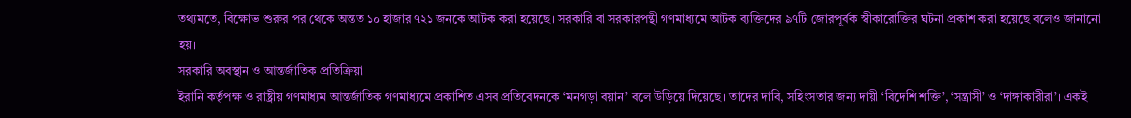তথ্যমতে, বিক্ষোভ শুরুর পর থেকে অন্তত ১০ হাজার ৭২১ জনকে আটক করা হয়েছে। সরকারি বা সরকারপন্থী গণমাধ্যমে আটক ব্যক্তিদের ৯৭টি জোরপূর্বক স্বীকারোক্তির ঘটনা প্রকাশ করা হয়েছে বলেও জানানো হয়।
সরকারি অবস্থান ও আন্তর্জাতিক প্রতিক্রিয়া
ইরানি কর্তৃপক্ষ ও রাষ্ট্রীয় গণমাধ্যম আন্তর্জাতিক গণমাধ্যমে প্রকাশিত এসব প্রতিবেদনকে ‘মনগড়া বয়ান’ বলে উড়িয়ে দিয়েছে। তাদের দাবি, সহিংসতার জন্য দায়ী ‘বিদেশি শক্তি’, ‘সন্ত্রাসী’ ও ‘দাঙ্গাকারীরা’। একই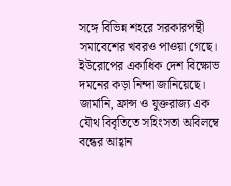সঙ্গে বিভিন্ন শহরে সরকারপন্থী সমাবেশের খবরও পাওয়া গেছে।
ইউরোপের একাধিক দেশ বিক্ষোভ দমনের কড়া নিন্দা জানিয়েছে। জার্মানি, ফ্রান্স ও যুক্তরাজ্য এক যৌথ বিবৃতিতে সহিংসতা অবিলম্বে বন্ধের আহ্বান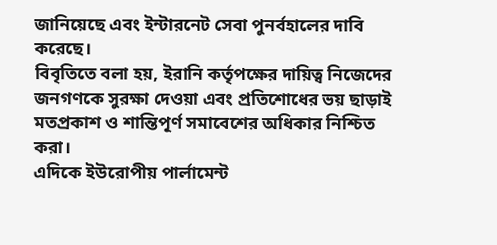জানিয়েছে এবং ইন্টারনেট সেবা পুনর্বহালের দাবি করেছে।
বিবৃতিতে বলা হয়, ইরানি কর্তৃপক্ষের দায়িত্ব নিজেদের জনগণকে সুরক্ষা দেওয়া এবং প্রতিশোধের ভয় ছাড়াই মতপ্রকাশ ও শান্তিপূর্ণ সমাবেশের অধিকার নিশ্চিত করা।
এদিকে ইউরোপীয় পার্লামেন্ট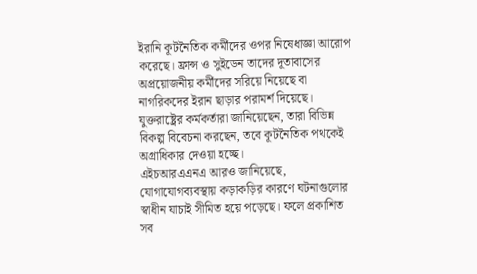ইরানি কূটনৈতিক কর্মীদের ওপর নিষেধাজ্ঞা আরোপ করেছে। ফ্রান্স ও সুইডেন তাদের দূতাবাসের অপ্রয়োজনীয় কর্মীদের সরিয়ে নিয়েছে বা নাগরিকদের ইরান ছাড়ার পরামর্শ দিয়েছে। যুক্তরাষ্ট্রের কর্মকর্তারা জানিয়েছেন, তারা বিভিন্ন বিকল্প বিবেচনা করছেন, তবে কূটনৈতিক পথকেই অগ্রাধিকার দেওয়া হচ্ছে।
এইচআরএএনএ আরও জানিয়েছে, যোগাযোগব্যবস্থায় কড়াকড়ির কারণে ঘটনাগুলোর স্বাধীন যাচাই সীমিত হয়ে পড়েছে। ফলে প্রকাশিত সব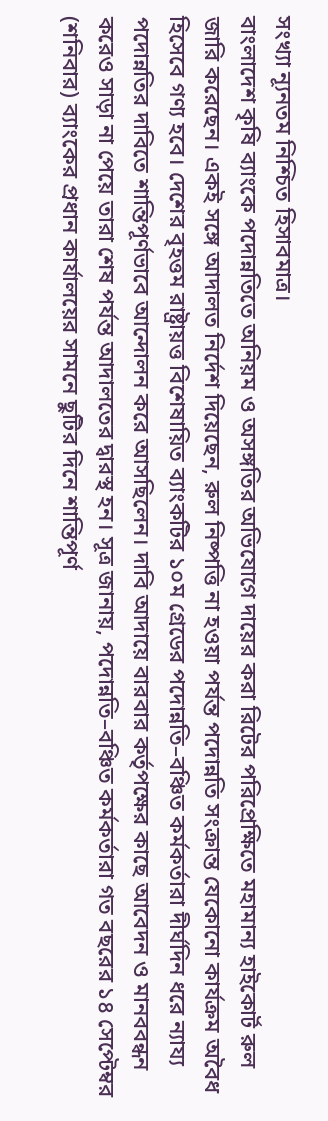সংখ্যা ন্যূনতম নিশ্চিত হিসাবমাত্র।
বাংলাদেশ কৃষি ব্যাংকে পদোন্নতিতে অনিয়ম ও অসঙ্গতির অভিযোগে দায়ের করা রিটের পরিপ্রেক্ষিতে মহামান্য হাইকোর্ট রুল জারি করেছেন। একই সঙ্গে আদালত নির্দেশ দিয়েছেন, রুল নিষ্পত্তি না হওয়া পর্যন্ত পদোন্নতি সংক্রান্ত যেকোনো কার্যক্রম অবৈধ হিসেবে গণ্য হবে। দেশের বৃহত্তম রাষ্ট্রায়ত্ত বিশেষায়িত ব্যাংকটির ১০ম গ্রেডের পদোন্নতি–বঞ্চিত কর্মকর্তারা দীর্ঘদিন ধরে ন্যায্য পদোন্নতির দাবিতে শান্তিপূর্ণভাবে আন্দোলন করে আসছিলেন। দাবি আদায়ে বারবার কর্তৃপক্ষের কাছে আবেদন ও মানববন্ধন করেও সাড়া না পেয়ে তারা শেষ পর্যন্ত আদালতের দ্বারস্থ হন। সূত্র জানায়, পদোন্নতি–বঞ্চিত কর্মকর্তারা গত বছরের ১৪ সেপ্টেম্বর (শনিবার) ব্যাংকের প্রধান কার্যালয়ের সামনে ছুটির দিনে শান্তিপূর্ণ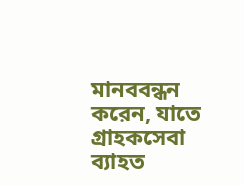মানববন্ধন করেন, যাতে গ্রাহকসেবা ব্যাহত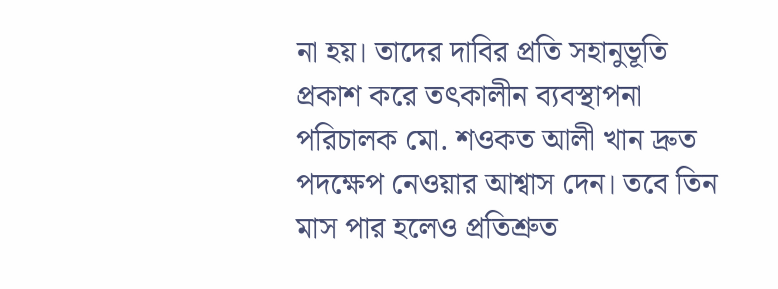না হয়। তাদের দাবির প্রতি সহানুভূতি প্রকাশ করে তৎকালীন ব্যবস্থাপনা পরিচালক মো. শওকত আলী খান দ্রুত পদক্ষেপ নেওয়ার আশ্বাস দেন। তবে তিন মাস পার হলেও প্রতিশ্রুত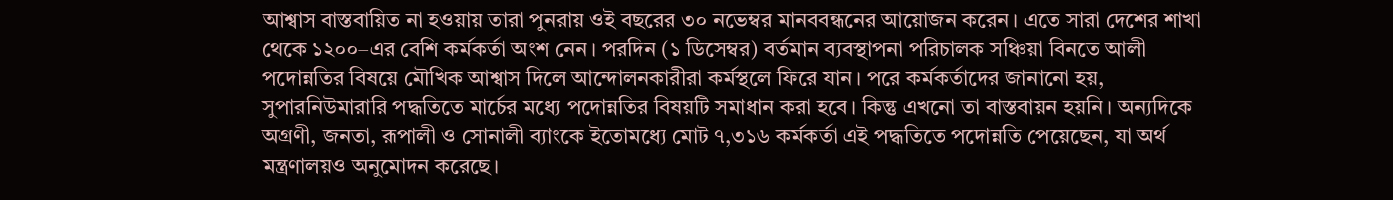আশ্বাস বাস্তবায়িত না হওয়ায় তারা পুনরায় ওই বছরের ৩০ নভেম্বর মানববন্ধনের আয়োজন করেন। এতে সারা দেশের শাখা থেকে ১২০০–এর বেশি কর্মকর্তা অংশ নেন। পরদিন (১ ডিসেম্বর) বর্তমান ব্যবস্থাপনা পরিচালক সঞ্চিয়া বিনতে আলী পদোন্নতির বিষয়ে মৌখিক আশ্বাস দিলে আন্দোলনকারীরা কর্মস্থলে ফিরে যান। পরে কর্মকর্তাদের জানানো হয়, সুপারনিউমারারি পদ্ধতিতে মার্চের মধ্যে পদোন্নতির বিষয়টি সমাধান করা হবে। কিন্তু এখনো তা বাস্তবায়ন হয়নি। অন্যদিকে অগ্রণী, জনতা, রূপালী ও সোনালী ব্যাংকে ইতোমধ্যে মোট ৭,৩১৬ কর্মকর্তা এই পদ্ধতিতে পদোন্নতি পেয়েছেন, যা অর্থ মন্ত্রণালয়ও অনুমোদন করেছে।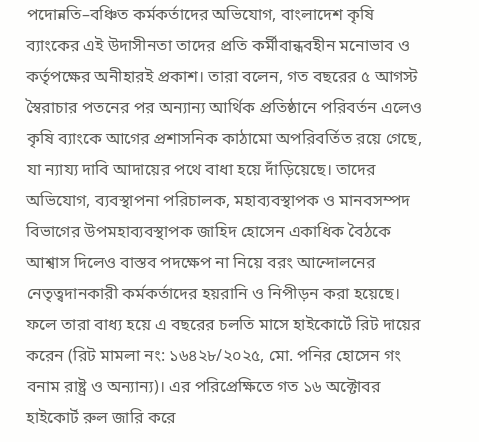পদোন্নতি–বঞ্চিত কর্মকর্তাদের অভিযোগ, বাংলাদেশ কৃষি ব্যাংকের এই উদাসীনতা তাদের প্রতি কর্মীবান্ধবহীন মনোভাব ও কর্তৃপক্ষের অনীহারই প্রকাশ। তারা বলেন, গত বছরের ৫ আগস্ট স্বৈরাচার পতনের পর অন্যান্য আর্থিক প্রতিষ্ঠানে পরিবর্তন এলেও কৃষি ব্যাংকে আগের প্রশাসনিক কাঠামো অপরিবর্তিত রয়ে গেছে, যা ন্যায্য দাবি আদায়ের পথে বাধা হয়ে দাঁড়িয়েছে। তাদের অভিযোগ, ব্যবস্থাপনা পরিচালক, মহাব্যবস্থাপক ও মানবসম্পদ বিভাগের উপমহাব্যবস্থাপক জাহিদ হোসেন একাধিক বৈঠকে আশ্বাস দিলেও বাস্তব পদক্ষেপ না নিয়ে বরং আন্দোলনের নেতৃত্বদানকারী কর্মকর্তাদের হয়রানি ও নিপীড়ন করা হয়েছে। ফলে তারা বাধ্য হয়ে এ বছরের চলতি মাসে হাইকোর্টে রিট দায়ের করেন (রিট মামলা নং: ১৬৪২৮/২০২৫, মো. পনির হোসেন গং বনাম রাষ্ট্র ও অন্যান্য)। এর পরিপ্রেক্ষিতে গত ১৬ অক্টোবর হাইকোর্ট রুল জারি করে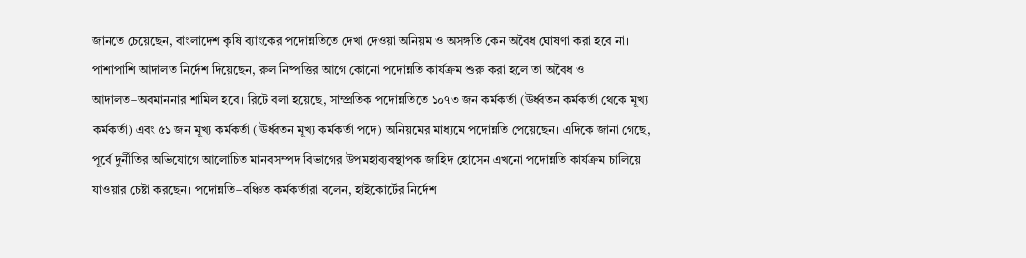জানতে চেয়েছেন, বাংলাদেশ কৃষি ব্যাংকের পদোন্নতিতে দেখা দেওয়া অনিয়ম ও অসঙ্গতি কেন অবৈধ ঘোষণা করা হবে না। পাশাপাশি আদালত নির্দেশ দিয়েছেন, রুল নিষ্পত্তির আগে কোনো পদোন্নতি কার্যক্রম শুরু করা হলে তা অবৈধ ও আদালত–অবমাননার শামিল হবে। রিটে বলা হয়েছে, সাম্প্রতিক পদোন্নতিতে ১০৭৩ জন কর্মকর্তা (ঊর্ধ্বতন কর্মকর্তা থেকে মূখ্য কর্মকর্তা) এবং ৫১ জন মূখ্য কর্মকর্তা (ঊর্ধ্বতন মূখ্য কর্মকর্তা পদে) অনিয়মের মাধ্যমে পদোন্নতি পেয়েছেন। এদিকে জানা গেছে, পূর্বে দুর্নীতির অভিযোগে আলোচিত মানবসম্পদ বিভাগের উপমহাব্যবস্থাপক জাহিদ হোসেন এখনো পদোন্নতি কার্যক্রম চালিয়ে যাওয়ার চেষ্টা করছেন। পদোন্নতি–বঞ্চিত কর্মকর্তারা বলেন, হাইকোর্টের নির্দেশ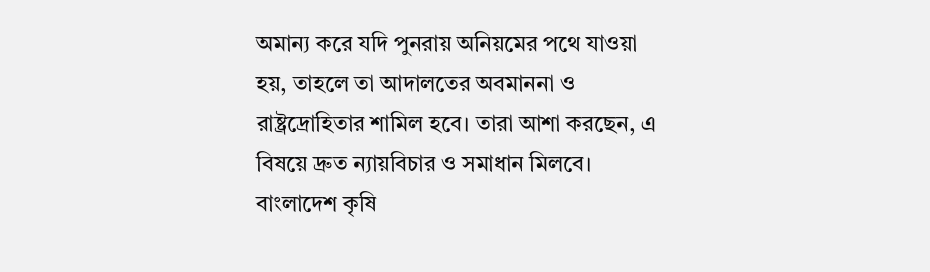অমান্য করে যদি পুনরায় অনিয়মের পথে যাওয়া হয়, তাহলে তা আদালতের অবমাননা ও রাষ্ট্রদ্রোহিতার শামিল হবে। তারা আশা করছেন, এ বিষয়ে দ্রুত ন্যায়বিচার ও সমাধান মিলবে।
বাংলাদেশ কৃষি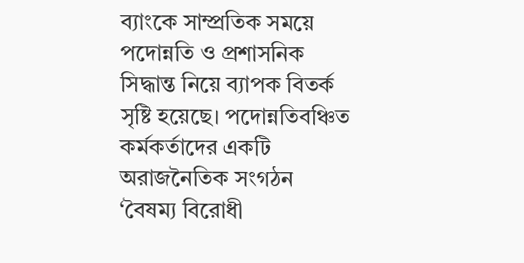ব্যাংকে সাম্প্রতিক সময়ে পদোন্নতি ও প্রশাসনিক সিদ্ধান্ত নিয়ে ব্যাপক বিতর্ক সৃষ্টি হয়েছে। পদোন্নতিবঞ্চিত কর্মকর্তাদের একটি অরাজনৈতিক সংগঠন ‘বৈষম্য বিরোধী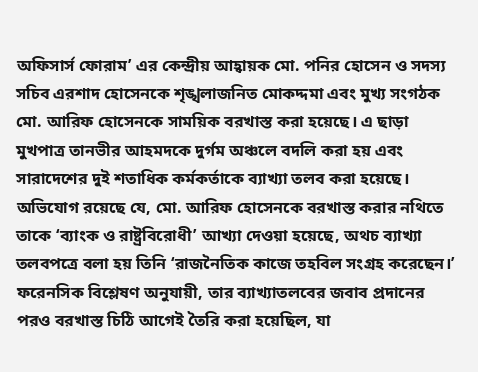অফিসার্স ফোরাম’ এর কেন্দ্রীয় আহ্বায়ক মো. পনির হোসেন ও সদস্য সচিব এরশাদ হোসেনকে শৃঙ্খলাজনিত মোকদ্দমা এবং মুখ্য সংগঠক মো. আরিফ হোসেনকে সাময়িক বরখাস্ত করা হয়েছে। এ ছাড়া মুখপাত্র তানভীর আহমদকে দুর্গম অঞ্চলে বদলি করা হয় এবং সারাদেশের দুই শতাধিক কর্মকর্তাকে ব্যাখ্যা তলব করা হয়েছে। অভিযোগ রয়েছে যে, মো. আরিফ হোসেনকে বরখাস্ত করার নথিতে তাকে ‘ব্যাংক ও রাষ্ট্রবিরোধী’ আখ্যা দেওয়া হয়েছে, অথচ ব্যাখ্যা তলবপত্রে বলা হয় তিনি ‘রাজনৈতিক কাজে তহবিল সংগ্রহ করেছেন।’ ফরেনসিক বিশ্লেষণ অনুযায়ী, তার ব্যাখ্যাতলবের জবাব প্রদানের পরও বরখাস্ত চিঠি আগেই তৈরি করা হয়েছিল, যা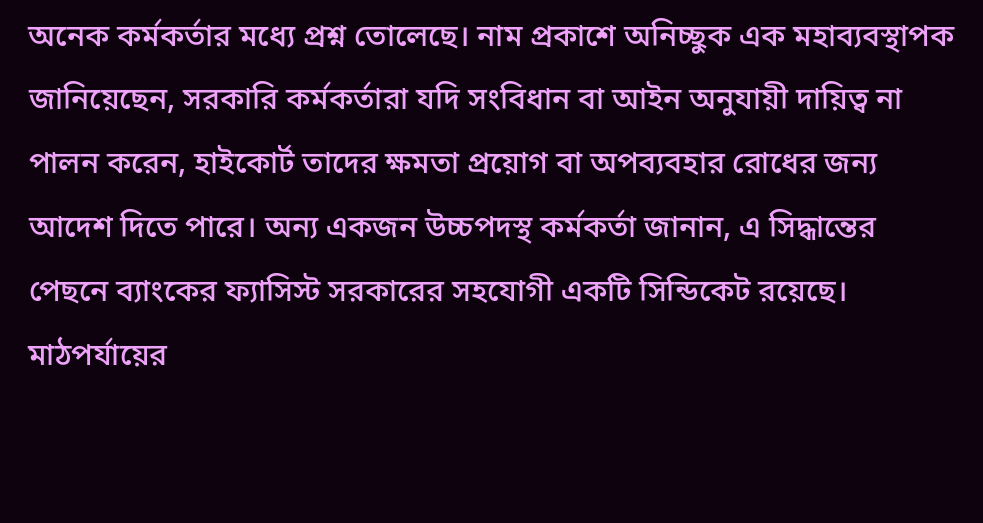অনেক কর্মকর্তার মধ্যে প্রশ্ন তোলেছে। নাম প্রকাশে অনিচ্ছুক এক মহাব্যবস্থাপক জানিয়েছেন, সরকারি কর্মকর্তারা যদি সংবিধান বা আইন অনুযায়ী দায়িত্ব না পালন করেন, হাইকোর্ট তাদের ক্ষমতা প্রয়োগ বা অপব্যবহার রোধের জন্য আদেশ দিতে পারে। অন্য একজন উচ্চপদস্থ কর্মকর্তা জানান, এ সিদ্ধান্তের পেছনে ব্যাংকের ফ্যাসিস্ট সরকারের সহযোগী একটি সিন্ডিকেট রয়েছে। মাঠপর্যায়ের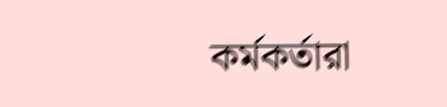কর্মকর্তারা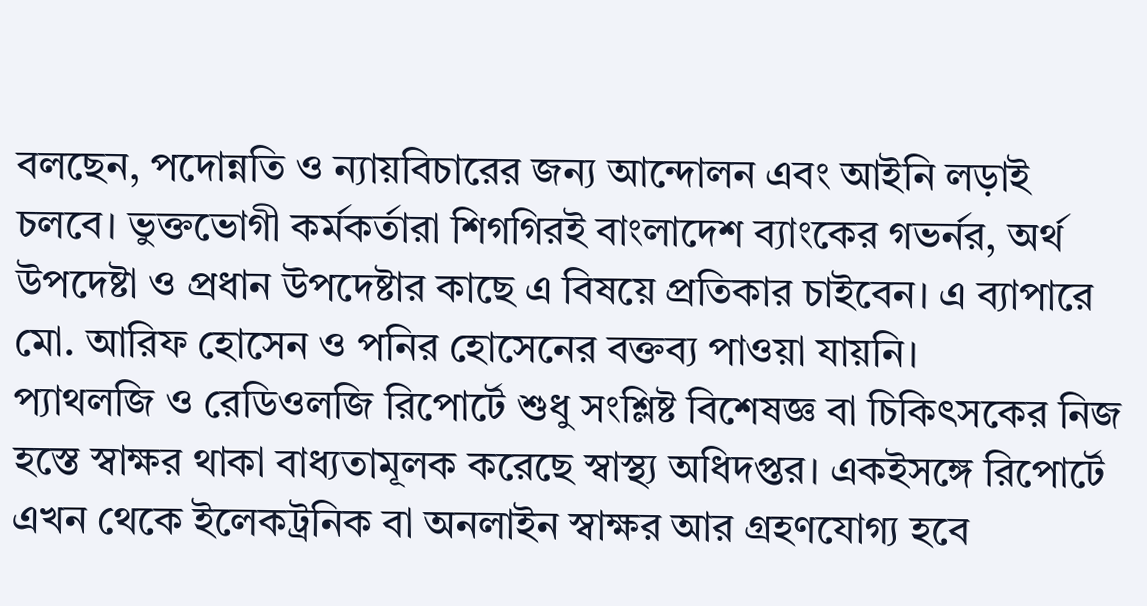বলছেন, পদোন্নতি ও ন্যায়বিচারের জন্য আন্দোলন এবং আইনি লড়াই চলবে। ভুক্তভোগী কর্মকর্তারা শিগগিরই বাংলাদেশ ব্যাংকের গভর্নর, অর্থ উপদেষ্টা ও প্রধান উপদেষ্টার কাছে এ বিষয়ে প্রতিকার চাইবেন। এ ব্যাপারে মো. আরিফ হোসেন ও পনির হোসেনের বক্তব্য পাওয়া যায়নি।
প্যাথলজি ও রেডিওলজি রিপোর্টে শুধু সংশ্লিষ্ট বিশেষজ্ঞ বা চিকিৎসকের নিজ হস্তে স্বাক্ষর থাকা বাধ্যতামূলক করেছে স্বাস্থ্য অধিদপ্তর। একইসঙ্গে রিপোর্টে এখন থেকে ইলেকট্রনিক বা অনলাইন স্বাক্ষর আর গ্রহণযোগ্য হবে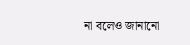না বলেও জানানো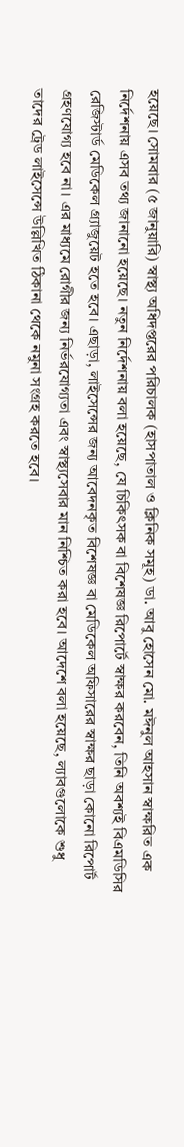হয়েছে। সোমবার (৫ জানুয়ারি) স্বাস্থ্য অধিদপ্তরের পরিচালক (হাসপাতাল ও ক্লিনিক সমূহ) ডা. আবু হোসেন মো. মঈনুল আহসান স্বাক্ষরিত এক নির্দেশনায় এসব তথ্য জানানো হয়েছে। নতুন নির্দেশনায় বলা হয়েছে, যে চিকিৎসক বা বিশেষজ্ঞ রিপোর্টে স্বাক্ষর করবেন, তিনি অবশ্যই বিএমডিসির রেজিস্টার্ড মেডিকেল গ্র্যাজুয়েট হতে হবে। এছাড়া, লাইসেন্সের জন্য আবেদনকৃত বিশেষজ্ঞ বা মেডিকেল অফিসারের স্বাক্ষর ছাড়া কোনো রিপোর্ট গ্রহণযোগ্য হবে না। এর মাধ্যমে রোগীর জন্য নির্ভরযোগ্যতা এবং স্বাস্থ্যসেবার মান নিশ্চিত করা হবে। আদেশে বলা হয়েছে, ল্যাবগুলোকে শুধু তাদের ট্রেড লাইসেন্সে উল্লিখিত ঠিকানা থেকে নমুনা সংগ্রহ করতে হবে।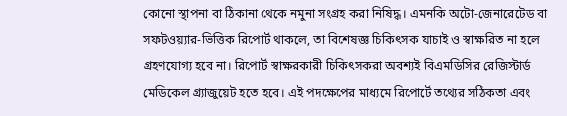কোনো স্থাপনা বা ঠিকানা থেকে নমুনা সংগ্রহ করা নিষিদ্ধ। এমনকি অটো-জেনারেটেড বা সফটওয়্যার-ভিত্তিক রিপোর্ট থাকলে, তা বিশেষজ্ঞ চিকিৎসক যাচাই ও স্বাক্ষরিত না হলে গ্রহণযোগ্য হবে না। রিপোর্ট স্বাক্ষরকারী চিকিৎসকরা অবশ্যই বিএমডিসির রেজিস্টার্ড মেডিকেল গ্র্যাজুয়েট হতে হবে। এই পদক্ষেপের মাধ্যমে রিপোর্টে তথ্যের সঠিকতা এবং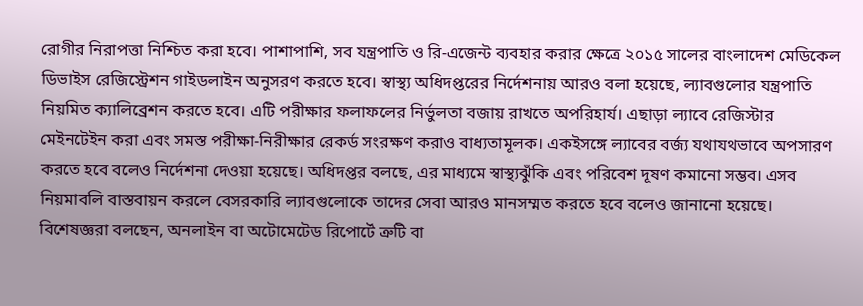রোগীর নিরাপত্তা নিশ্চিত করা হবে। পাশাপাশি, সব যন্ত্রপাতি ও রি-এজেন্ট ব্যবহার করার ক্ষেত্রে ২০১৫ সালের বাংলাদেশ মেডিকেল ডিভাইস রেজিস্ট্রেশন গাইডলাইন অনুসরণ করতে হবে। স্বাস্থ্য অধিদপ্তরের নির্দেশনায় আরও বলা হয়েছে, ল্যাবগুলোর যন্ত্রপাতি নিয়মিত ক্যালিব্রেশন করতে হবে। এটি পরীক্ষার ফলাফলের নির্ভুলতা বজায় রাখতে অপরিহার্য। এছাড়া ল্যাবে রেজিস্টার মেইনটেইন করা এবং সমস্ত পরীক্ষা-নিরীক্ষার রেকর্ড সংরক্ষণ করাও বাধ্যতামূলক। একইসঙ্গে ল্যাবের বর্জ্য যথাযথভাবে অপসারণ করতে হবে বলেও নির্দেশনা দেওয়া হয়েছে। অধিদপ্তর বলছে, এর মাধ্যমে স্বাস্থ্যঝুঁকি এবং পরিবেশ দূষণ কমানো সম্ভব। এসব নিয়মাবলি বাস্তবায়ন করলে বেসরকারি ল্যাবগুলোকে তাদের সেবা আরও মানসম্মত করতে হবে বলেও জানানো হয়েছে। বিশেষজ্ঞরা বলছেন, অনলাইন বা অটোমেটেড রিপোর্টে ত্রুটি বা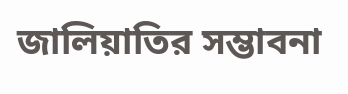জালিয়াতির সম্ভাবনা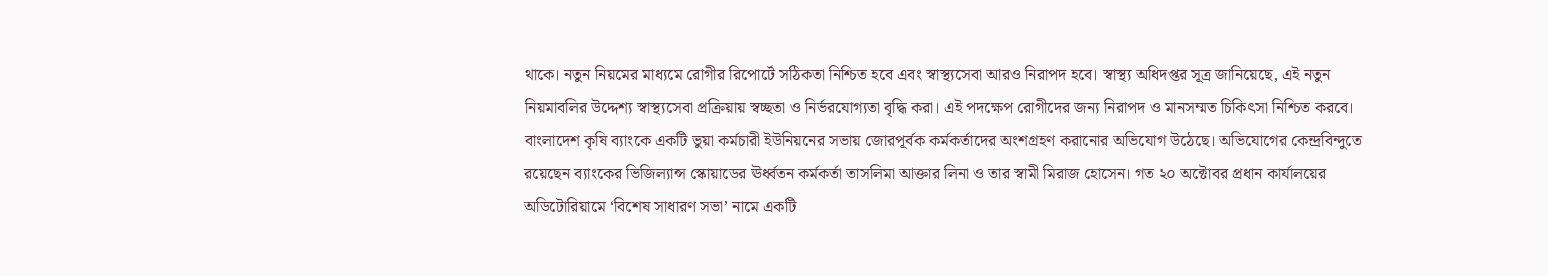থাকে। নতুন নিয়মের মাধ্যমে রোগীর রিপোর্টে সঠিকতা নিশ্চিত হবে এবং স্বাস্থ্যসেবা আরও নিরাপদ হবে। স্বাস্থ্য অধিদপ্তর সূত্র জানিয়েছে, এই নতুন নিয়মাবলির উদ্দেশ্য স্বাস্থ্যসেবা প্রক্রিয়ায় স্বচ্ছতা ও নির্ভরযোগ্যতা বৃদ্ধি করা। এই পদক্ষেপ রোগীদের জন্য নিরাপদ ও মানসম্মত চিকিৎসা নিশ্চিত করবে।
বাংলাদেশ কৃষি ব্যাংকে একটি ভুয়া কর্মচারী ইউনিয়নের সভায় জোরপূর্বক কর্মকর্তাদের অংশগ্রহণ করানোর অভিযোগ উঠেছে। অভিযোগের কেন্দ্রবিন্দুতে রয়েছেন ব্যাংকের ভিজিল্যান্স স্কোয়াডের ঊর্ধ্বতন কর্মকর্তা তাসলিমা আক্তার লিনা ও তার স্বামী মিরাজ হোসেন। গত ২০ অক্টোবর প্রধান কার্যালয়ের অডিটোরিয়ামে ‘বিশেষ সাধারণ সভা’ নামে একটি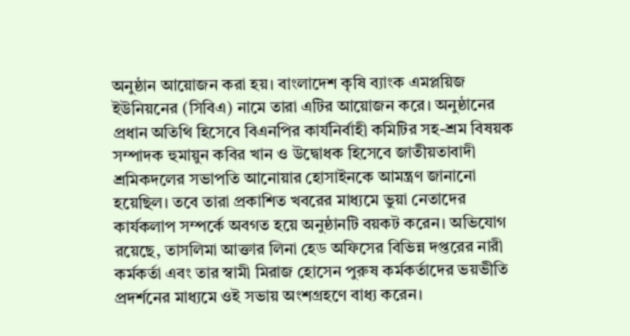অনুষ্ঠান আয়োজন করা হয়। বাংলাদেশ কৃষি ব্যাংক এমপ্লয়িজ ইউনিয়নের (সিবিএ) নামে তারা এটির আয়োজন করে। অনুষ্ঠানের প্রধান অতিথি হিসেবে বিএনপির কার্যনির্বাহী কমিটির সহ-শ্রম বিষয়ক সম্পাদক হুমায়ুন কবির খান ও উদ্বোধক হিসেবে জাতীয়তাবাদী শ্রমিকদলের সভাপতি আনোয়ার হোসাইনকে আমন্ত্রণ জানানো হয়েছিল। তবে তারা প্রকাশিত খবরের মাধ্যমে ভুয়া নেতাদের কার্যকলাপ সম্পর্কে অবগত হয়ে অনুষ্ঠানটি বয়কট করেন। অভিযোগ রয়েছে, তাসলিমা আক্তার লিনা হেড অফিসের বিভিন্ন দপ্তরের নারী কর্মকর্তা এবং তার স্বামী মিরাজ হোসেন পুরুষ কর্মকর্তাদের ভয়ভীতি প্রদর্শনের মাধ্যমে ওই সভায় অংশগ্রহণে বাধ্য করেন।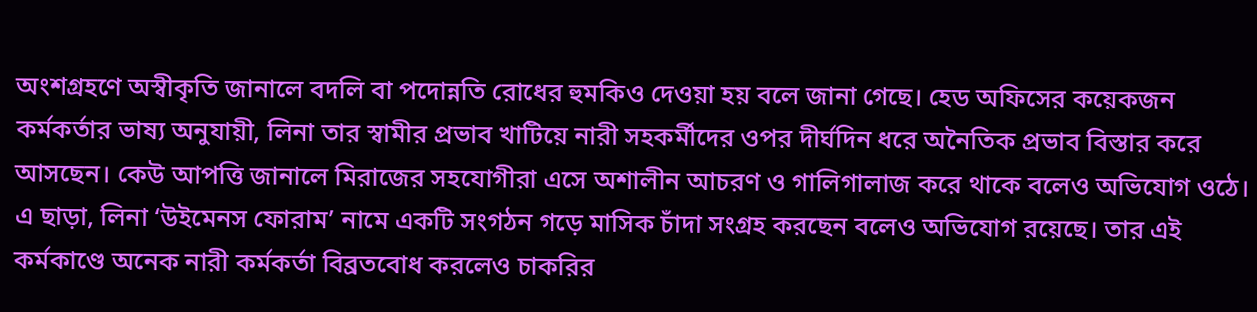অংশগ্রহণে অস্বীকৃতি জানালে বদলি বা পদোন্নতি রোধের হুমকিও দেওয়া হয় বলে জানা গেছে। হেড অফিসের কয়েকজন কর্মকর্তার ভাষ্য অনুযায়ী, লিনা তার স্বামীর প্রভাব খাটিয়ে নারী সহকর্মীদের ওপর দীর্ঘদিন ধরে অনৈতিক প্রভাব বিস্তার করে আসছেন। কেউ আপত্তি জানালে মিরাজের সহযোগীরা এসে অশালীন আচরণ ও গালিগালাজ করে থাকে বলেও অভিযোগ ওঠে। এ ছাড়া, লিনা ‘উইমেনস ফোরাম’ নামে একটি সংগঠন গড়ে মাসিক চাঁদা সংগ্রহ করছেন বলেও অভিযোগ রয়েছে। তার এই কর্মকাণ্ডে অনেক নারী কর্মকর্তা বিব্রতবোধ করলেও চাকরির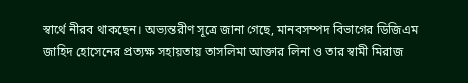স্বার্থে নীরব থাকছেন। অভ্যন্তরীণ সূত্রে জানা গেছে, মানবসম্পদ বিভাগের ডিজিএম জাহিদ হোসেনের প্রত্যক্ষ সহায়তায় তাসলিমা আক্তার লিনা ও তার স্বামী মিরাজ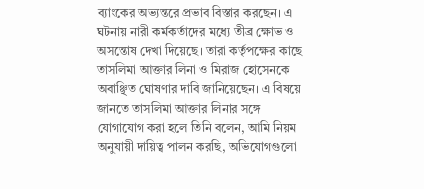ব্যাংকের অভ্যন্তরে প্রভাব বিস্তার করছেন। এ ঘটনায় নারী কর্মকর্তাদের মধ্যে তীব্র ক্ষোভ ও অসন্তোষ দেখা দিয়েছে। তারা কর্তৃপক্ষের কাছে তাসলিমা আক্তার লিনা ও মিরাজ হোসেনকে অবাঞ্ছিত ঘোষণার দাবি জানিয়েছেন। এ বিষয়ে জানতে তাসলিমা আক্তার লিনার সঙ্গে যোগাযোগ করা হলে তিনি বলেন, আমি নিয়ম অনুযায়ী দায়িত্ব পালন করছি, অভিযোগগুলো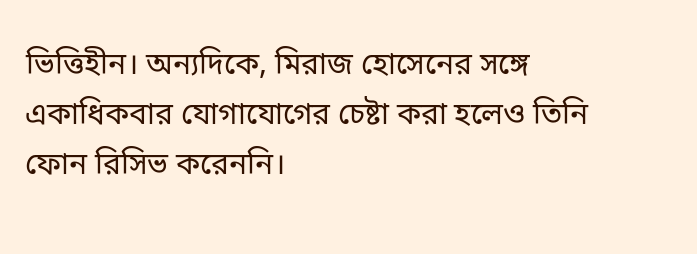ভিত্তিহীন। অন্যদিকে, মিরাজ হোসেনের সঙ্গে একাধিকবার যোগাযোগের চেষ্টা করা হলেও তিনি ফোন রিসিভ করেননি।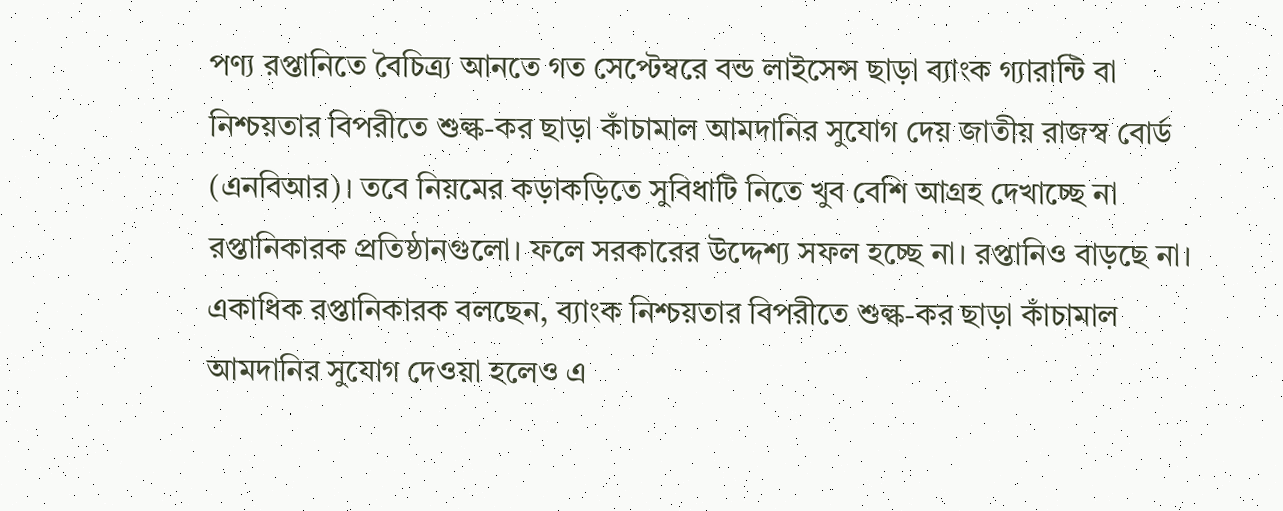পণ্য রপ্তানিতে বৈচিত্র্য আনতে গত সেপ্টেম্বরে বন্ড লাইসেন্স ছাড়া ব্যাংক গ্যারান্টি বা নিশ্চয়তার বিপরীতে শুল্ক-কর ছাড়া কাঁচামাল আমদানির সুযোগ দেয় জাতীয় রাজস্ব বোর্ড (এনবিআর)। তবে নিয়মের কড়াকড়িতে সুবিধাটি নিতে খুব বেশি আগ্রহ দেখাচ্ছে না রপ্তানিকারক প্রতিষ্ঠানগুলো। ফলে সরকারের উদ্দেশ্য সফল হচ্ছে না। রপ্তানিও বাড়ছে না। একাধিক রপ্তানিকারক বলছেন, ব্যাংক নিশ্চয়তার বিপরীতে শুল্ক-কর ছাড়া কাঁচামাল আমদানির সুযোগ দেওয়া হলেও এ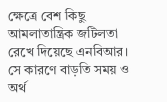ক্ষেত্রে বেশ কিছু আমলাতান্ত্রিক জটিলতা রেখে দিয়েছে এনবিআর। সে কারণে বাড়তি সময় ও অর্থ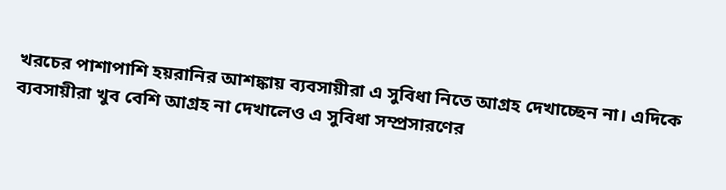খরচের পাশাপাশি হয়রানির আশঙ্কায় ব্যবসায়ীরা এ সুবিধা নিতে আগ্রহ দেখাচ্ছেন না। এদিকে ব্যবসায়ীরা খুব বেশি আগ্রহ না দেখালেও এ সুবিধা সম্প্রসারণের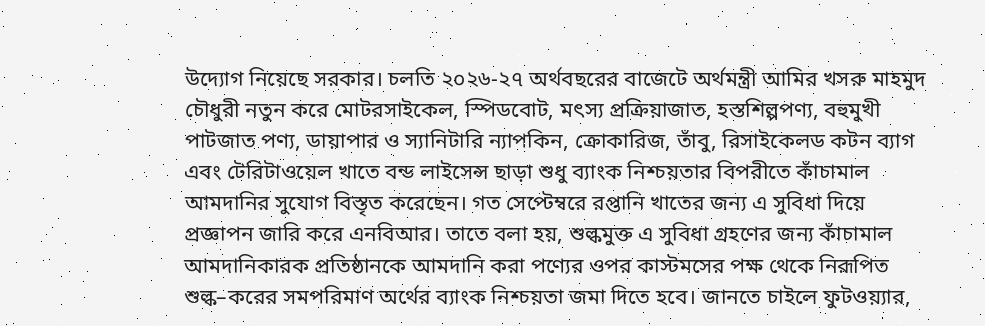উদ্যোগ নিয়েছে সরকার। চলতি ২০২৬-২৭ অর্থবছরের বাজেটে অর্থমন্ত্রী আমির খসরু মাহমুদ চৌধুরী নতুন করে মোটরসাইকেল, স্পিডবোট, মৎস্য প্রক্রিয়াজাত, হস্তশিল্পপণ্য, বহুমুখী পাটজাত পণ্য, ডায়াপার ও স্যানিটারি ন্যাপকিন, ক্রোকারিজ, তাঁবু, রিসাইকেলড কটন ব্যাগ এবং টেরিটাওয়েল খাতে বন্ড লাইসেন্স ছাড়া শুধু ব্যাংক নিশ্চয়তার বিপরীতে কাঁচামাল আমদানির সুযোগ বিস্তৃত করেছেন। গত সেপ্টেম্বরে রপ্তানি খাতের জন্য এ সুবিধা দিয়ে প্রজ্ঞাপন জারি করে এনবিআর। তাতে বলা হয়, শুল্কমুক্ত এ সুবিধা গ্রহণের জন্য কাঁচামাল আমদানিকারক প্রতিষ্ঠানকে আমদানি করা পণ্যের ওপর কাস্টমসের পক্ষ থেকে নিরূপিত শুল্ক–করের সমপরিমাণ অর্থের ব্যাংক নিশ্চয়তা জমা দিতে হবে। জানতে চাইলে ফুটওয়্যার,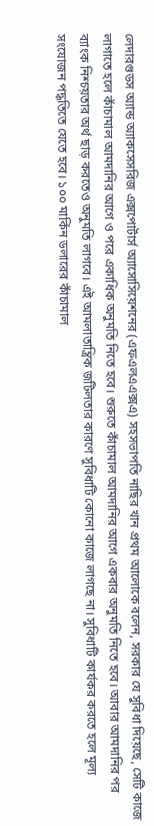লেদারগুডস অ্যান্ড অ্যাকসেসরিজ এক্সপোর্টার্স অ্যাসোসিয়েশনের (এফএলএএক্সএ) সহসভাপতি নাছির খান প্রথম আলোকে বলেন, সরকার যে সুবিধা দিয়েছে, সেটি কাজে লাগাতে হলে কাঁচামাল আমদানির আগে ও পরে একাধিক অনুমতি নিতে হবে। শুরুতে কাঁচামাল আমদানির আগে একবার অনুমতি নিতে হবে। আবার আমদানির পর ব্যাংক নিশ্চয়তার অর্থ ছাড় করতেও অনুমতি লাগবে। এই আমলাতান্ত্রিক জটিলতার কারণে সুবিধাটি কোনো কাজে লাগছে না। সুবিধাটি কার্যকর করতে হলে মূল্য সংযোজন পদ্ধতিতে যেতে হবে। ১০০ মার্কিন ডলারের কাঁচামাল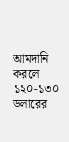আমদানি করলে ১২০-১৩০ ডলারের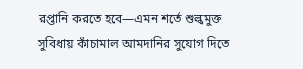রপ্তানি করতে হবে—এমন শর্তে শুল্কমুক্ত সুবিধায় কাঁচামাল আমদানির সুযোগ দিতে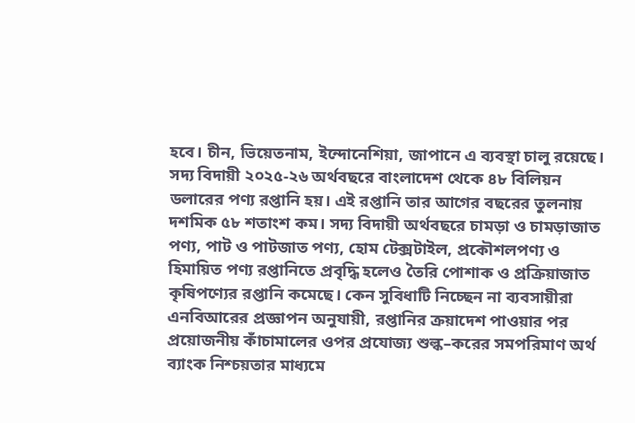হবে। চীন, ভিয়েতনাম, ইন্দোনেশিয়া, জাপানে এ ব্যবস্থা চালু রয়েছে। সদ্য বিদায়ী ২০২৫-২৬ অর্থবছরে বাংলাদেশ থেকে ৪৮ বিলিয়ন ডলারের পণ্য রপ্তানি হয়। এই রপ্তানি তার আগের বছরের তুলনায় দশমিক ৫৮ শতাংশ কম। সদ্য বিদায়ী অর্থবছরে চামড়া ও চামড়াজাত পণ্য, পাট ও পাটজাত পণ্য, হোম টেক্সটাইল, প্রকৌশলপণ্য ও হিমায়িত পণ্য রপ্তানিতে প্রবৃদ্ধি হলেও তৈরি পোশাক ও প্রক্রিয়াজাত কৃষিপণ্যের রপ্তানি কমেছে। কেন সুবিধাটি নিচ্ছেন না ব্যবসায়ীরা এনবিআরের প্রজ্ঞাপন অনুযায়ী, রপ্তানির ক্রয়াদেশ পাওয়ার পর প্রয়োজনীয় কাঁচামালের ওপর প্রযোজ্য শুল্ক–করের সমপরিমাণ অর্থ ব্যাংক নিশ্চয়তার মাধ্যমে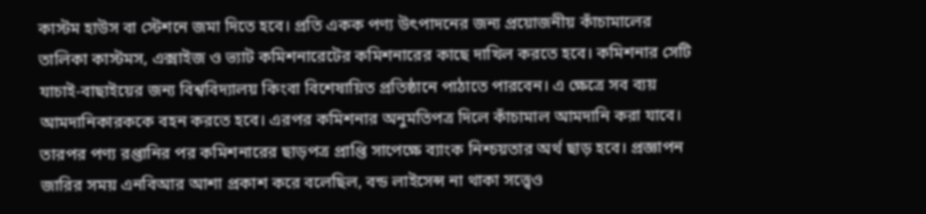কাস্টম হাউস বা স্টেশনে জমা দিতে হবে। প্রতি একক পণ্য উৎপাদনের জন্য প্রয়োজনীয় কাঁচামালের তালিকা কাস্টমস, এক্সাইজ ও ভ্যাট কমিশনারেটের কমিশনারের কাছে দাখিল করতে হবে। কমিশনার সেটি যাচাই-বাছাইয়ের জন্য বিশ্ববিদ্যালয় কিংবা বিশেষায়িত প্রতিষ্ঠানে পাঠাতে পারবেন। এ ক্ষেত্রে সব ব্যয় আমদানিকারককে বহন করতে হবে। এরপর কমিশনার অনুমতিপত্র দিলে কাঁচামাল আমদানি করা যাবে। তারপর পণ্য রপ্তানির পর কমিশনারের ছাড়পত্র প্রাপ্তি সাপেক্ষে ব্যাংক নিশ্চয়তার অর্থ ছাড় হবে। প্রজ্ঞাপন জারির সময় এনবিআর আশা প্রকাশ করে বলেছিল, বন্ড লাইসেন্স না থাকা সত্ত্বেও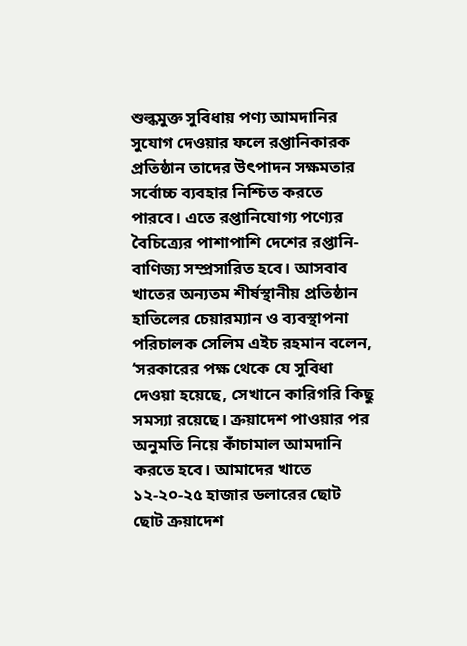শুল্কমুক্ত সুবিধায় পণ্য আমদানির সুযোগ দেওয়ার ফলে রপ্তানিকারক প্রতিষ্ঠান তাদের উৎপাদন সক্ষমতার সর্বোচ্চ ব্যবহার নিশ্চিত করতে পারবে। এতে রপ্তানিযোগ্য পণ্যের বৈচিত্র্যের পাশাপাশি দেশের রপ্তানি-বাণিজ্য সম্প্রসারিত হবে। আসবাব খাতের অন্যতম শীর্ষস্থানীয় প্রতিষ্ঠান হাতিলের চেয়ারম্যান ও ব্যবস্থাপনা পরিচালক সেলিম এইচ রহমান বলেন, ‘সরকারের পক্ষ থেকে যে সুবিধা দেওয়া হয়েছে, সেখানে কারিগরি কিছু সমস্যা রয়েছে। ক্রয়াদেশ পাওয়ার পর অনুমতি নিয়ে কাঁচামাল আমদানি করতে হবে। আমাদের খাতে ১২-২০-২৫ হাজার ডলারের ছোট ছোট ক্রয়াদেশ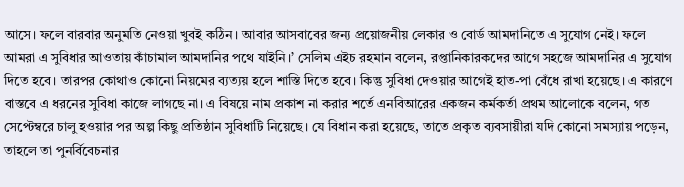আসে। ফলে বারবার অনুমতি নেওয়া খুবই কঠিন। আবার আসবাবের জন্য প্রয়োজনীয় লেকার ও বোর্ড আমদানিতে এ সুযোগ নেই। ফলে আমরা এ সুবিধার আওতায় কাঁচামাল আমদানির পথে যাইনি।’ সেলিম এইচ রহমান বলেন, রপ্তানিকারকদের আগে সহজে আমদানির এ সুযোগ দিতে হবে। তারপর কোথাও কোনো নিয়মের ব্যত্যয় হলে শাস্তি দিতে হবে। কিন্তু সুবিধা দেওয়ার আগেই হাত-পা বেঁধে রাখা হয়েছে। এ কারণে বাস্তবে এ ধরনের সুবিধা কাজে লাগছে না। এ বিষয়ে নাম প্রকাশ না করার শর্তে এনবিআরের একজন কর্মকর্তা প্রথম আলোকে বলেন, গত সেপ্টেম্বরে চালু হওয়ার পর অল্প কিছু প্রতিষ্ঠান সুবিধাটি নিয়েছে। যে বিধান করা হয়েছে, তাতে প্রকৃত ব্যবসায়ীরা যদি কোনো সমস্যায় পড়েন, তাহলে তা পুনর্বিবেচনার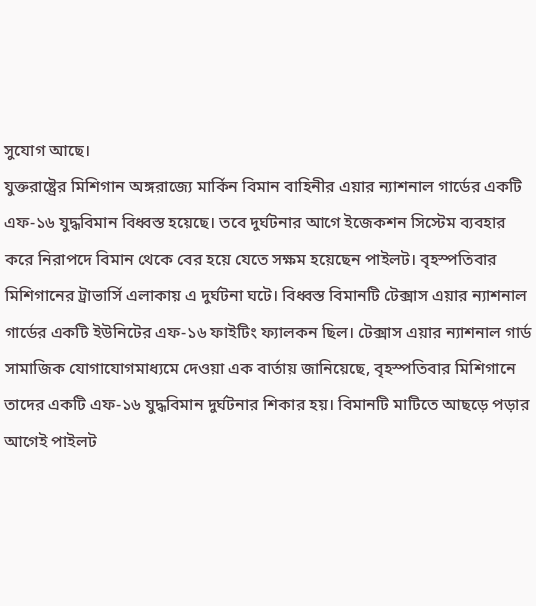সুযোগ আছে।
যুক্তরাষ্ট্রের মিশিগান অঙ্গরাজ্যে মার্কিন বিমান বাহিনীর এয়ার ন্যাশনাল গার্ডের একটি এফ-১৬ যুদ্ধবিমান বিধ্বস্ত হয়েছে। তবে দুর্ঘটনার আগে ইজেকশন সিস্টেম ব্যবহার করে নিরাপদে বিমান থেকে বের হয়ে যেতে সক্ষম হয়েছেন পাইলট। বৃহস্পতিবার মিশিগানের ট্রাভার্সি এলাকায় এ দুর্ঘটনা ঘটে। বিধ্বস্ত বিমানটি টেক্সাস এয়ার ন্যাশনাল গার্ডের একটি ইউনিটের এফ-১৬ ফাইটিং ফ্যালকন ছিল। টেক্সাস এয়ার ন্যাশনাল গার্ড সামাজিক যোগাযোগমাধ্যমে দেওয়া এক বার্তায় জানিয়েছে, বৃহস্পতিবার মিশিগানে তাদের একটি এফ-১৬ যুদ্ধবিমান দুর্ঘটনার শিকার হয়। বিমানটি মাটিতে আছড়ে পড়ার আগেই পাইলট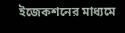ইজেকশনের মাধ্যমে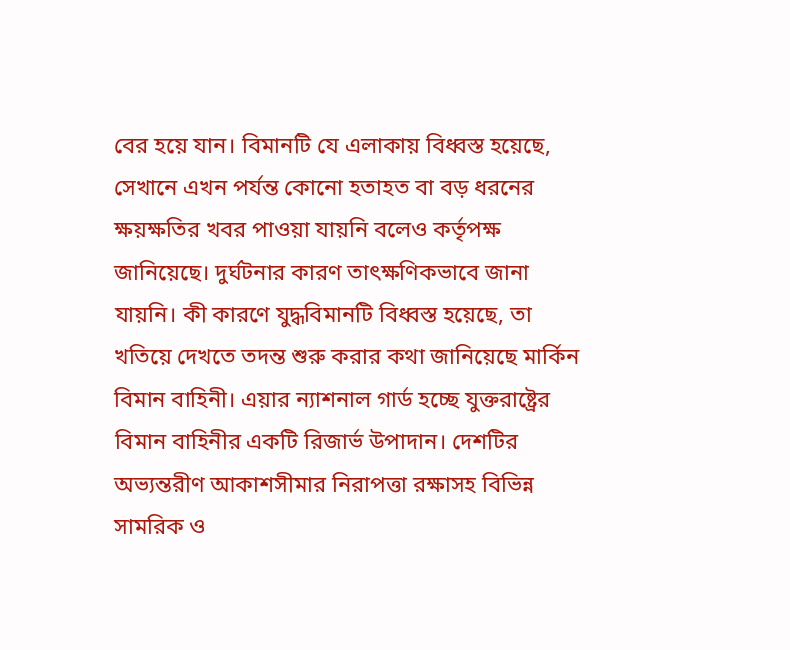বের হয়ে যান। বিমানটি যে এলাকায় বিধ্বস্ত হয়েছে, সেখানে এখন পর্যন্ত কোনো হতাহত বা বড় ধরনের ক্ষয়ক্ষতির খবর পাওয়া যায়নি বলেও কর্তৃপক্ষ জানিয়েছে। দুর্ঘটনার কারণ তাৎক্ষণিকভাবে জানা যায়নি। কী কারণে যুদ্ধবিমানটি বিধ্বস্ত হয়েছে, তা খতিয়ে দেখতে তদন্ত শুরু করার কথা জানিয়েছে মার্কিন বিমান বাহিনী। এয়ার ন্যাশনাল গার্ড হচ্ছে যুক্তরাষ্ট্রের বিমান বাহিনীর একটি রিজার্ভ উপাদান। দেশটির অভ্যন্তরীণ আকাশসীমার নিরাপত্তা রক্ষাসহ বিভিন্ন সামরিক ও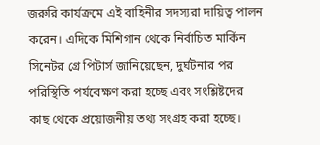জরুরি কার্যক্রমে এই বাহিনীর সদস্যরা দায়িত্ব পালন করেন। এদিকে মিশিগান থেকে নির্বাচিত মার্কিন সিনেটর গ্রে পিটার্স জানিয়েছেন, দুর্ঘটনার পর পরিস্থিতি পর্যবেক্ষণ করা হচ্ছে এবং সংশ্লিষ্টদের কাছ থেকে প্রয়োজনীয় তথ্য সংগ্রহ করা হচ্ছে।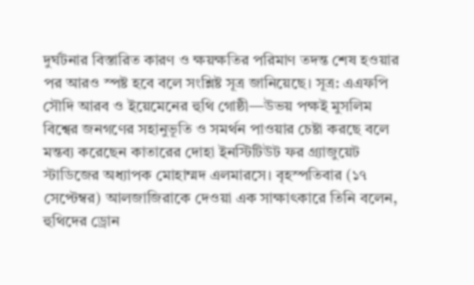দুর্ঘটনার বিস্তারিত কারণ ও ক্ষয়ক্ষতির পরিমাণ তদন্ত শেষ হওয়ার পর আরও স্পষ্ট হবে বলে সংশ্লিষ্ট সূত্র জানিয়েছে। সূত্র: এএফপি
সৌদি আরব ও ইয়েমেনের হুথি গোষ্ঠী—উভয় পক্ষই মুসলিম বিশ্বের জনগণের সহানুভূতি ও সমর্থন পাওয়ার চেষ্টা করছে বলে মন্তব্য করেছেন কাতারের দোহা ইনস্টিটিউট ফর গ্র্যাজুয়েট স্টাডিজের অধ্যাপক মোহাম্মদ এলমারসে। বৃহস্পতিবার (১৭ সেপ্টেম্বর) আলজাজিরাকে দেওয়া এক সাক্ষাৎকারে তিনি বলেন, হুথিদের ড্রোন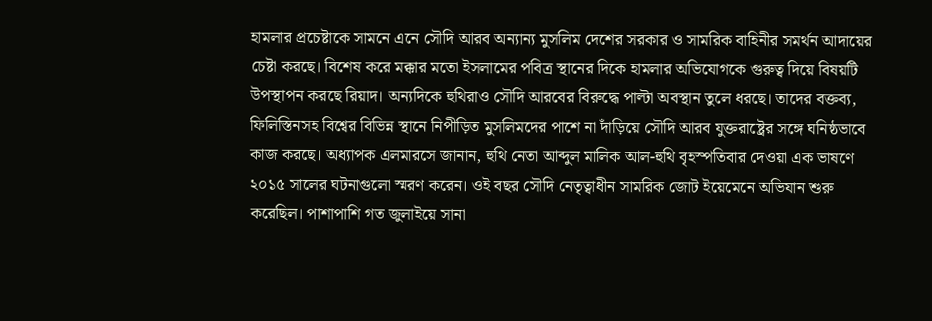হামলার প্রচেষ্টাকে সামনে এনে সৌদি আরব অন্যান্য মুসলিম দেশের সরকার ও সামরিক বাহিনীর সমর্থন আদায়ের চেষ্টা করছে। বিশেষ করে মক্কার মতো ইসলামের পবিত্র স্থানের দিকে হামলার অভিযোগকে গুরুত্ব দিয়ে বিষয়টি উপস্থাপন করছে রিয়াদ। অন্যদিকে হুথিরাও সৌদি আরবের বিরুদ্ধে পাল্টা অবস্থান তুলে ধরছে। তাদের বক্তব্য, ফিলিস্তিনসহ বিশ্বের বিভিন্ন স্থানে নিপীড়িত মুসলিমদের পাশে না দাঁড়িয়ে সৌদি আরব যুক্তরাষ্ট্রের সঙ্গে ঘনিষ্ঠভাবে কাজ করছে। অধ্যাপক এলমারসে জানান, হুথি নেতা আব্দুল মালিক আল-হুথি বৃহস্পতিবার দেওয়া এক ভাষণে ২০১৫ সালের ঘটনাগুলো স্মরণ করেন। ওই বছর সৌদি নেতৃত্বাধীন সামরিক জোট ইয়েমেনে অভিযান শুরু করেছিল। পাশাপাশি গত জুলাইয়ে সানা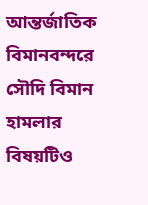আন্তর্জাতিক বিমানবন্দরে সৌদি বিমান হামলার বিষয়টিও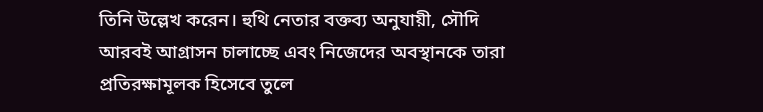তিনি উল্লেখ করেন। হুথি নেতার বক্তব্য অনুযায়ী, সৌদি আরবই আগ্রাসন চালাচ্ছে এবং নিজেদের অবস্থানকে তারা প্রতিরক্ষামূলক হিসেবে তুলে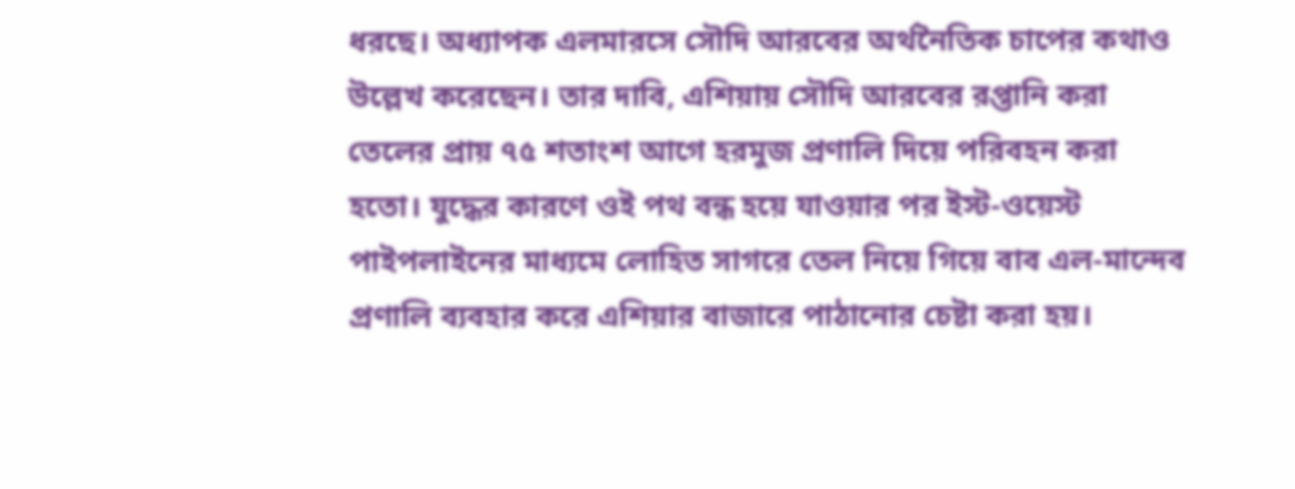ধরছে। অধ্যাপক এলমারসে সৌদি আরবের অর্থনৈতিক চাপের কথাও উল্লেখ করেছেন। তার দাবি, এশিয়ায় সৌদি আরবের রপ্তানি করা তেলের প্রায় ৭৫ শতাংশ আগে হরমুজ প্রণালি দিয়ে পরিবহন করা হতো। যুদ্ধের কারণে ওই পথ বন্ধ হয়ে যাওয়ার পর ইস্ট-ওয়েস্ট পাইপলাইনের মাধ্যমে লোহিত সাগরে তেল নিয়ে গিয়ে বাব এল-মান্দেব প্রণালি ব্যবহার করে এশিয়ার বাজারে পাঠানোর চেষ্টা করা হয়।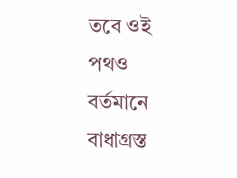তবে ওই পথও বর্তমানে বাধাগ্রস্ত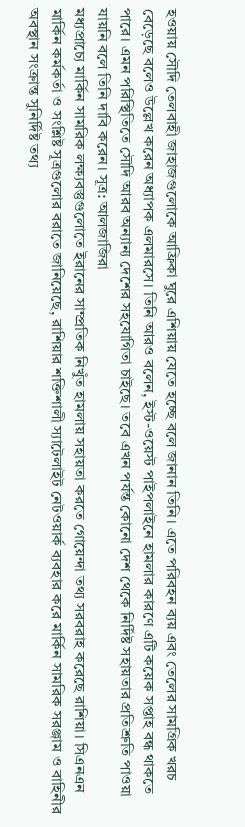হওয়ায় সৌদি তেলবাহী জাহাজগুলোকে আফ্রিকা ঘুরে এশিয়ায় যেতে হচ্ছে বলে জানান তিনি। এতে পরিবহন ব্যয় এবং তেলের সামগ্রিক খরচ বেড়েছে বলেও উল্লেখ করেন অধ্যাপক এলমারসে। তিনি আরও বলেন, ইস্ট-ওয়েস্ট পাইপলাইনে হামলার কারণে এটি কয়েক সপ্তাহ বন্ধ থাকতে পারে। এমন পরিস্থিতিতে সৌদি আরব অন্যান্য দেশের সহযোগিতা চাইছে। তবে এখন পর্যন্ত কোনো দেশ থেকে নির্দিষ্ট সহায়তার প্রতিশ্রুতি পাওয়া যায়নি বলে তিনি দাবি করেন। সূত্র: আলজাজিরা
মধ্যপ্রাচ্যে মার্কিন সামরিক লক্ষ্যবস্তুগুলোতে ইরানের সাম্প্রতিক নিখুঁত হামলায় সহায়তা করতে গোয়েন্দা তথ্য সরবরাহ করেছে রাশিয়া। সিএনএন মার্কিন কর্মকর্তা ও সংশ্লিষ্ট সূত্রগুলোর বরাতে জানিয়েছে, রাশিয়ার শক্তিশালী স্যাটেলাইট নেটওয়ার্ক ব্যবহার করে মার্কিন সামরিক সরঞ্জাম ও বাহিনীর অবস্থান সংক্রান্ত সুনির্দিষ্ট তথ্য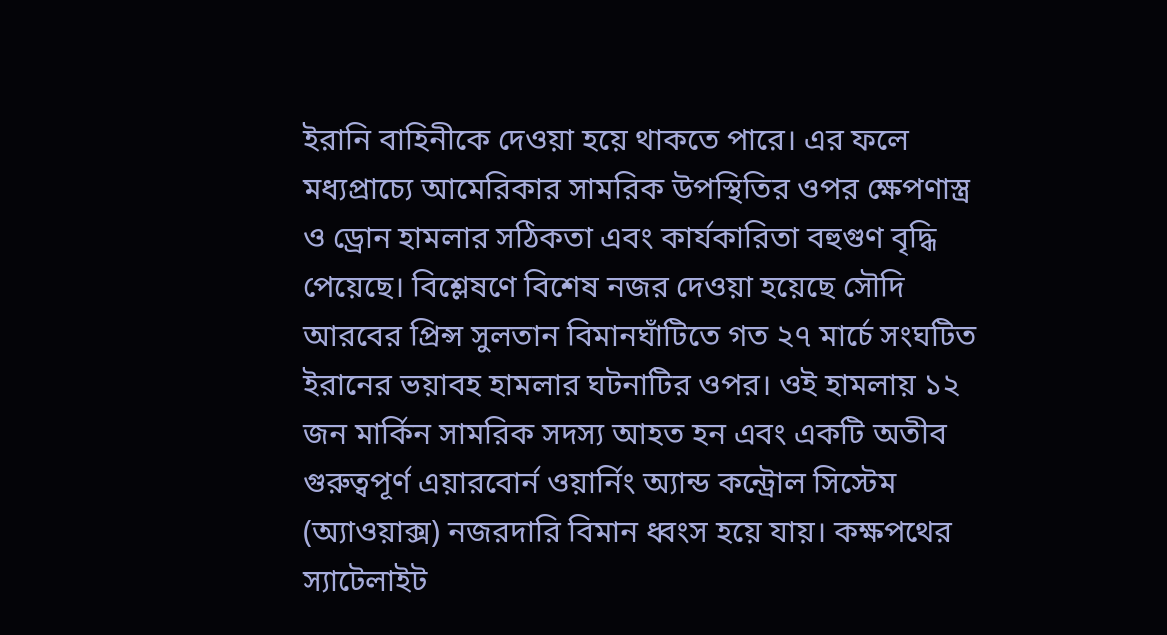ইরানি বাহিনীকে দেওয়া হয়ে থাকতে পারে। এর ফলে মধ্যপ্রাচ্যে আমেরিকার সামরিক উপস্থিতির ওপর ক্ষেপণাস্ত্র ও ড্রোন হামলার সঠিকতা এবং কার্যকারিতা বহুগুণ বৃদ্ধি পেয়েছে। বিশ্লেষণে বিশেষ নজর দেওয়া হয়েছে সৌদি আরবের প্রিন্স সুলতান বিমানঘাঁটিতে গত ২৭ মার্চে সংঘটিত ইরানের ভয়াবহ হামলার ঘটনাটির ওপর। ওই হামলায় ১২ জন মার্কিন সামরিক সদস্য আহত হন এবং একটি অতীব গুরুত্বপূর্ণ এয়ারবোর্ন ওয়ার্নিং অ্যান্ড কন্ট্রোল সিস্টেম (অ্যাওয়াক্স) নজরদারি বিমান ধ্বংস হয়ে যায়। কক্ষপথের স্যাটেলাইট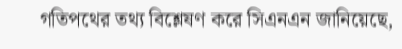গতিপথের তথ্য বিশ্লেষণ করে সিএনএন জানিয়েছে,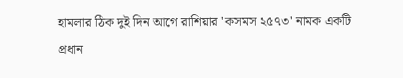হামলার ঠিক দুই দিন আগে রাশিয়ার 'কসমস ২৫৭৩' নামক একটি প্রধান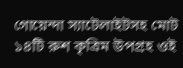গোয়েন্দা স্যাটেলাইটসহ মোট ১৪টি রুশ কৃত্রিম উপগ্রহ ওই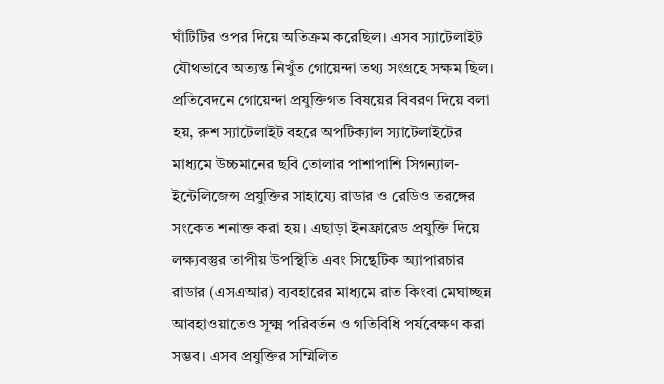ঘাঁটিটির ওপর দিয়ে অতিক্রম করেছিল। এসব স্যাটেলাইট যৌথভাবে অত্যন্ত নিখুঁত গোয়েন্দা তথ্য সংগ্রহে সক্ষম ছিল। প্রতিবেদনে গোয়েন্দা প্রযুক্তিগত বিষয়ের বিবরণ দিয়ে বলা হয়, রুশ স্যাটেলাইট বহরে অপটিক্যাল স্যাটেলাইটের মাধ্যমে উচ্চমানের ছবি তোলার পাশাপাশি সিগন্যাল-ইন্টেলিজেন্স প্রযুক্তির সাহায্যে রাডার ও রেডিও তরঙ্গের সংকেত শনাক্ত করা হয়। এছাড়া ইনফ্রারেড প্রযুক্তি দিয়ে লক্ষ্যবস্তুর তাপীয় উপস্থিতি এবং সিন্থেটিক অ্যাপারচার রাডার (এসএআর) ব্যবহারের মাধ্যমে রাত কিংবা মেঘাচ্ছন্ন আবহাওয়াতেও সূক্ষ্ম পরিবর্তন ও গতিবিধি পর্যবেক্ষণ করা সম্ভব। এসব প্রযুক্তির সম্মিলিত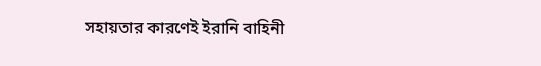সহায়তার কারণেই ইরানি বাহিনী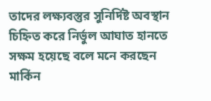তাদের লক্ষ্যবস্তুর সুনির্দিষ্ট অবস্থান চিহ্নিত করে নির্ভুল আঘাত হানতে সক্ষম হয়েছে বলে মনে করছেন মার্কিন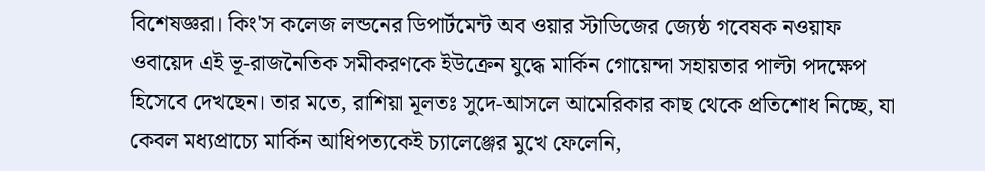বিশেষজ্ঞরা। কিং'স কলেজ লন্ডনের ডিপার্টমেন্ট অব ওয়ার স্টাডিজের জ্যেষ্ঠ গবেষক নওয়াফ ওবায়েদ এই ভূ-রাজনৈতিক সমীকরণকে ইউক্রেন যুদ্ধে মার্কিন গোয়েন্দা সহায়তার পাল্টা পদক্ষেপ হিসেবে দেখছেন। তার মতে, রাশিয়া মূলতঃ সুদে-আসলে আমেরিকার কাছ থেকে প্রতিশোধ নিচ্ছে, যা কেবল মধ্যপ্রাচ্যে মার্কিন আধিপত্যকেই চ্যালেঞ্জের মুখে ফেলেনি,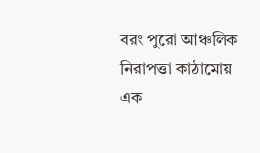বরং পুরো আঞ্চলিক নিরাপত্তা কাঠামোয় এক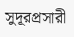সুদূরপ্রসারী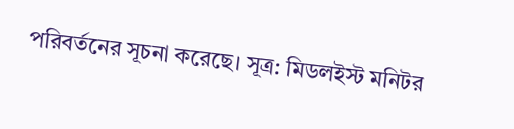পরিবর্তনের সূচনা করেছে। সূত্র: মিডলইস্ট মনিটর